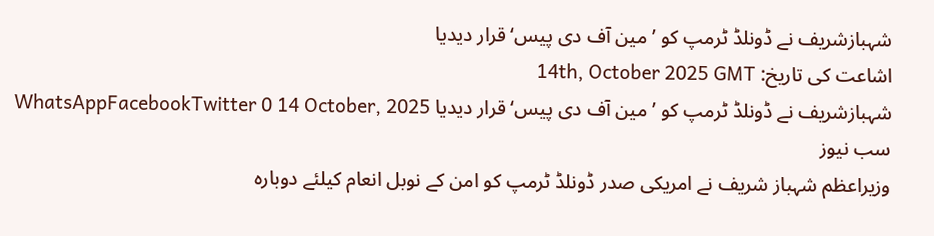شہبازشریف نے ڈونلڈ ٹرمپ کو ’مین آف دی پیس‘ قرار دیدیا
اشاعت کی تاریخ: 14th, October 2025 GMT
شہبازشریف نے ڈونلڈ ٹرمپ کو ’مین آف دی پیس‘ قرار دیدیا WhatsAppFacebookTwitter 0 14 October, 2025 سب نیوز
وزیراعظم شہباز شریف نے امریکی صدر ڈونلڈ ٹرمپ کو امن کے نوبل انعام کیلئے دوبارہ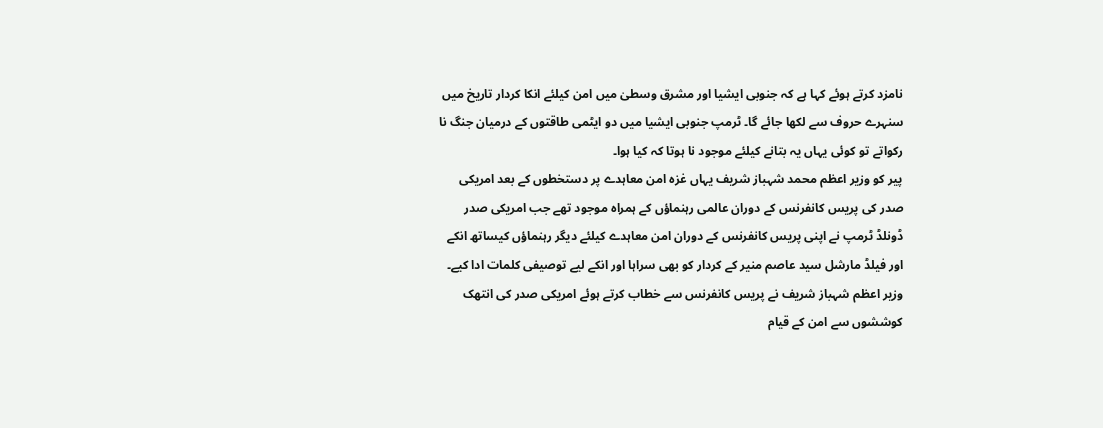نامزد کرتے ہوئے کہا ہے کہ جنوبی ایشیا اور مشرق وسطیٰ میں امن کیلئے انکا کردار تاریخ میں سنہرے حروف سے لکھا جائے گا۔ ٹرمپ جنوبی ایشیا میں دو ایٹمی طاقتوں کے درمیان جنگ نا رکواتے تو کوئی یہاں یہ بتانے کیلئے موجود نا ہوتا کہ کیا ہوا۔
پیر کو وزیر اعظم محمد شہباز شریف یہاں غزہ امن معاہدے پر دستخطوں کے بعد امریکی صدر کی پریس کانفرنس کے دوران عالمی رہنماؤں کے ہمراہ موجود تھے جب امریکی صدر ڈونلڈ ٹرمپ نے اپنی پریس کانفرنس کے دوران امن معاہدے کیلئے دیگر رہنماؤں کیساتھ انکے اور فیلڈ مارشل سید عاصم منیر کے کردار کو بھی سراہا اور انکے لیے توصیفی کلمات ادا کیے۔
وزیر اعظم شہباز شریف نے پریس کانفرنس سے خطاب کرتے ہوئے امریکی صدر کی انتھک کوششوں سے امن کے قیام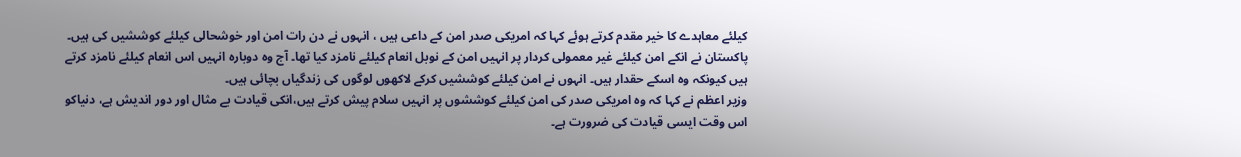کیلئے معاہدے کا خیر مقدم کرتے ہوئے کہا کہ امریکی صدر امن کے داعی ہیں ، انہوں نے دن رات امن اور خوشحالی کیلئے کوششیں کی ہیں۔ پاکستان نے انکے امن کیلئے غیر معمولی کردار پر انہیں امن کے نوبل انعام کیلئے نامزد کیا تھا۔ آج وہ دوبارہ انہیں اس انعام کیلئے نامزد کرتے ہیں کیونکہ وہ اسکے حقدار ہیں۔ انہوں نے امن کیلئے کوششیں کرکے لاکھوں لوگوں کی زندگیاں بچائی ہیں۔
وزیر اعظم نے کہا کہ وہ امریکی صدر کی امن کیلئے کوششوں پر انہیں سلام پیش کرتے ہیں،انکی قیادت بے مثال اور دور اندیش ہے، دنیاکو اس وقت ایسی قیادت کی ضرورت ہے۔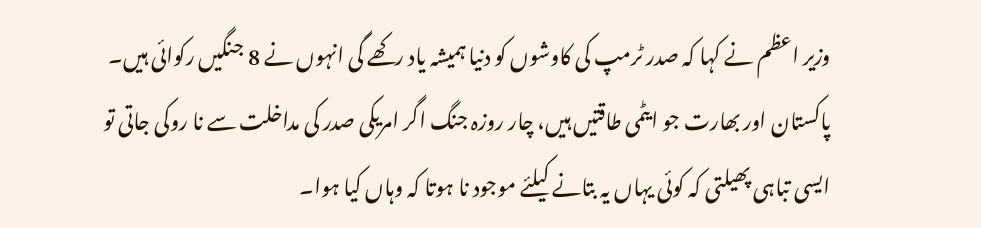وزیر اعظم نے کہا کہ صدر ٹرمپ کی کاوشوں کو دنیا ہمیشہ یاد رکھے گی انہوں نے 8 جنگیں رکوائی ہیں۔ پاکستان اور بھارت جو ایٹمی طاقتیں ہیں، چار روزہ جنگ اگر امریکی صدر کی مداخلت سے نا روکی جاتی تو ایسی تباہی پھیلتی کہ کوئی یہاں یہ بتانے کیلئے موجود نا ہوتا کہ وہاں کیا ہوا۔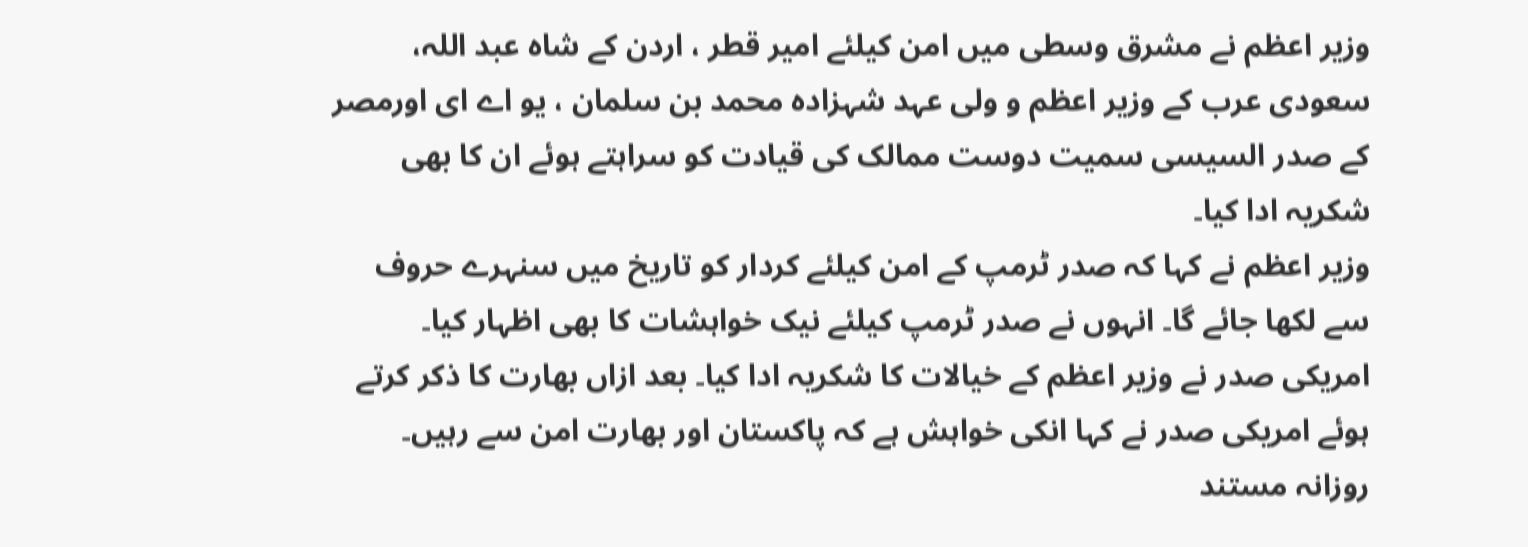وزیر اعظم نے مشرق وسطی میں امن کیلئے امیر قطر ، اردن کے شاہ عبد اللہ، سعودی عرب کے وزیر اعظم و ولی عہد شہزادہ محمد بن سلمان ، یو اے ای اورمصر کے صدر السیسی سمیت دوست ممالک کی قیادت کو سراہتے ہوئے ان کا بھی شکریہ ادا کیا۔
وزیر اعظم نے کہا کہ صدر ٹرمپ کے امن کیلئے کردار کو تاریخ میں سنہرے حروف سے لکھا جائے گا۔ انہوں نے صدر ٹرمپ کیلئے نیک خواہشات کا بھی اظہار کیا۔ امریکی صدر نے وزیر اعظم کے خیالات کا شکریہ ادا کیا۔ بعد ازاں بھارت کا ذکر کرتے ہوئے امریکی صدر نے کہا انکی خواہش ہے کہ پاکستان اور بھارت امن سے رہیں۔
روزانہ مستند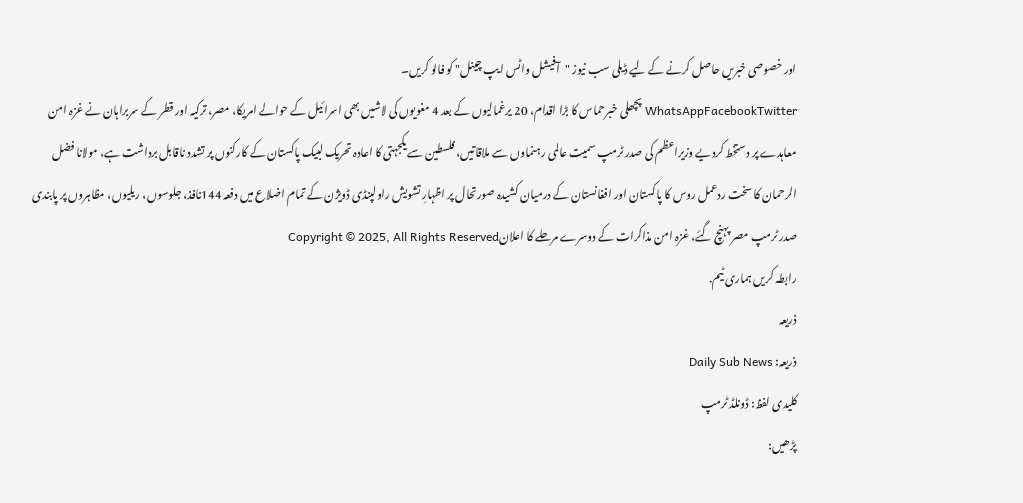اور خصوصی خبریں حاصل کرنے کے لیے ڈیلی سب نیوز "آفیشل واٹس ایپ چینل" کو فالو کریں۔
WhatsAppFacebookTwitter پچھلی خبرحماس کا بڑا اقدام، 20 یرغمالیوں کے بعد 4 مغویوں کی لاشیں بھی اسرائیل کے حوالے امریکا، مصر، ترکیہ اور قطر کے سربراہان نے غزہ امن معاہدے پر دستخط کردیے وزیراعظم کی صدر ٹرمپ سمیت عالمی رہنماوں سے ملاقاتیں، فلسطین سے یکجہتی کا اعادہ تحریک لبیک پاکستان کے کارکنوں پر تشدد ناقابل برداشت ہے، مولانا فضل الرحمان کا سخت ردعمل روس کا پاکستان اور افغانستان کے درمیان کشیدہ صورتحال پر اظہارِ تشویش راولپنڈی ڈویژن کے تمام اضلاع میں دفعہ 144نافذ، جلوسوں، ریلیوں، مظاہروں پر پابندی صدر ٹرمپ مصر پہنچ گئے، غزہ امن مذاکرات کے دوسرے مرحلے کا اعلانCopyright © 2025, All Rights Reserved
رابطہ کریں ہماری ٹیم.
ذریعہ
ذریعہ: Daily Sub News
کلیدی لفظ: ڈونلڈ ٹرمپ
پڑھیں: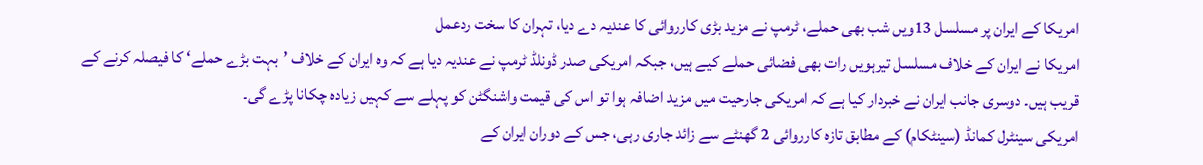امریکا کے ایران پر مسلسل 13ویں شب بھی حملے، ٹرمپ نے مزید بڑی کارروائی کا عندیہ دے دیا، تہران کا سخت ردعمل
امریکا نے ایران کے خلاف مسلسل تیرہویں رات بھی فضائی حملے کیے ہیں، جبکہ امریکی صدر ڈونلڈ ٹرمپ نے عندیہ دیا ہے کہ وہ ایران کے خلاف ’بہت بڑے حملے‘ کا فیصلہ کرنے کے قریب ہیں۔ دوسری جانب ایران نے خبردار کیا ہے کہ امریکی جارحیت میں مزید اضافہ ہوا تو اس کی قیمت واشنگٹن کو پہلے سے کہیں زیادہ چکانا پڑے گی۔
امریکی سینٹرل کمانڈ (سینٹکام) کے مطابق تازہ کارروائی 2 گھنٹے سے زائد جاری رہی، جس کے دوران ایران کے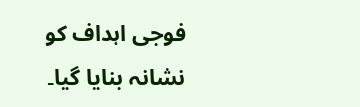فوجی اہداف کو نشانہ بنایا گیا۔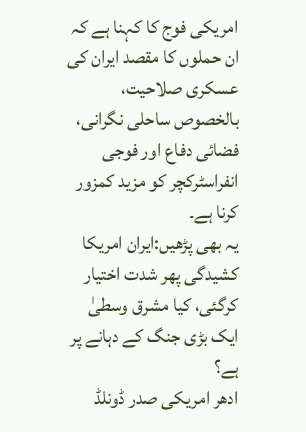امریکی فوج کا کہنا ہے کہ ان حملوں کا مقصد ایران کی عسکری صلاحیت، بالخصوص ساحلی نگرانی، فضائی دفاع اور فوجی انفراسٹرکچر کو مزید کمزور کرنا ہے۔
یہ بھی پڑھیں:ایران امریکا کشیدگی پھر شدت اختیار کرگئی، کیا مشرق وسطیٰ ایک بڑی جنگ کے دہانے پر ہے؟
ادھر امریکی صدر ڈونلڈ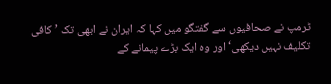ٹرمپ نے صحافیوں سے گفتگو میں کہا کہ ایران نے ابھی تک ’کافی تکلیف نہیں دیکھی‘ اور وہ ایک بڑے پیمانے کے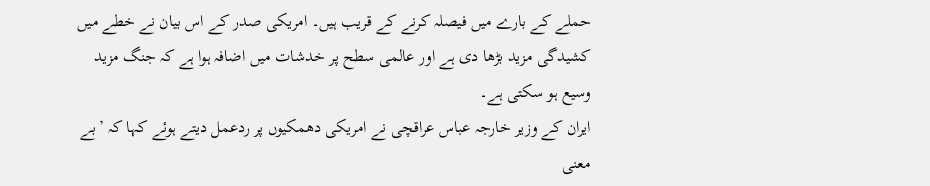حملے کے بارے میں فیصلہ کرنے کے قریب ہیں۔ امریکی صدر کے اس بیان نے خطے میں کشیدگی مزید بڑھا دی ہے اور عالمی سطح پر خدشات میں اضافہ ہوا ہے کہ جنگ مزید وسیع ہو سکتی ہے۔
ایران کے وزیر خارجہ عباس عراقچی نے امریکی دھمکیوں پر ردعمل دیتے ہوئے کہا کہ ’بے معنی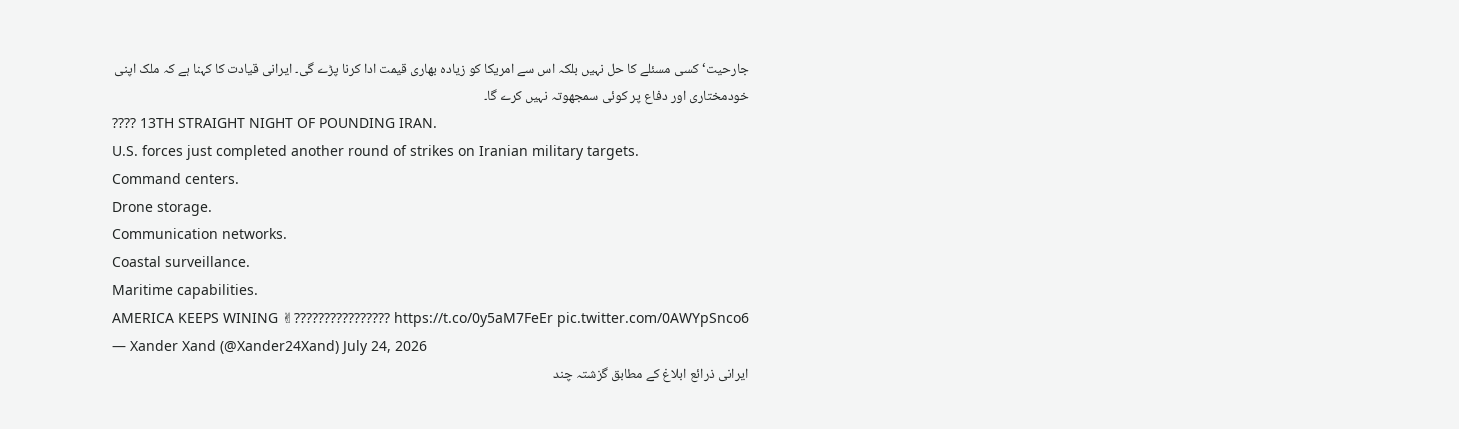جارحیت‘ کسی مسئلے کا حل نہیں بلکہ اس سے امریکا کو زیادہ بھاری قیمت ادا کرنا پڑے گی۔ ایرانی قیادت کا کہنا ہے کہ ملک اپنی خودمختاری اور دفاع پر کوئی سمجھوتہ نہیں کرے گا۔
???? 13TH STRAIGHT NIGHT OF POUNDING IRAN.
U.S. forces just completed another round of strikes on Iranian military targets.
Command centers.
Drone storage.
Communication networks.
Coastal surveillance.
Maritime capabilities.
AMERICA KEEPS WINING ✌???????????????? https://t.co/0y5aM7FeEr pic.twitter.com/0AWYpSnco6
— Xander Xand (@Xander24Xand) July 24, 2026
ایرانی ذرائع ابلاغ کے مطابق گزشتہ چند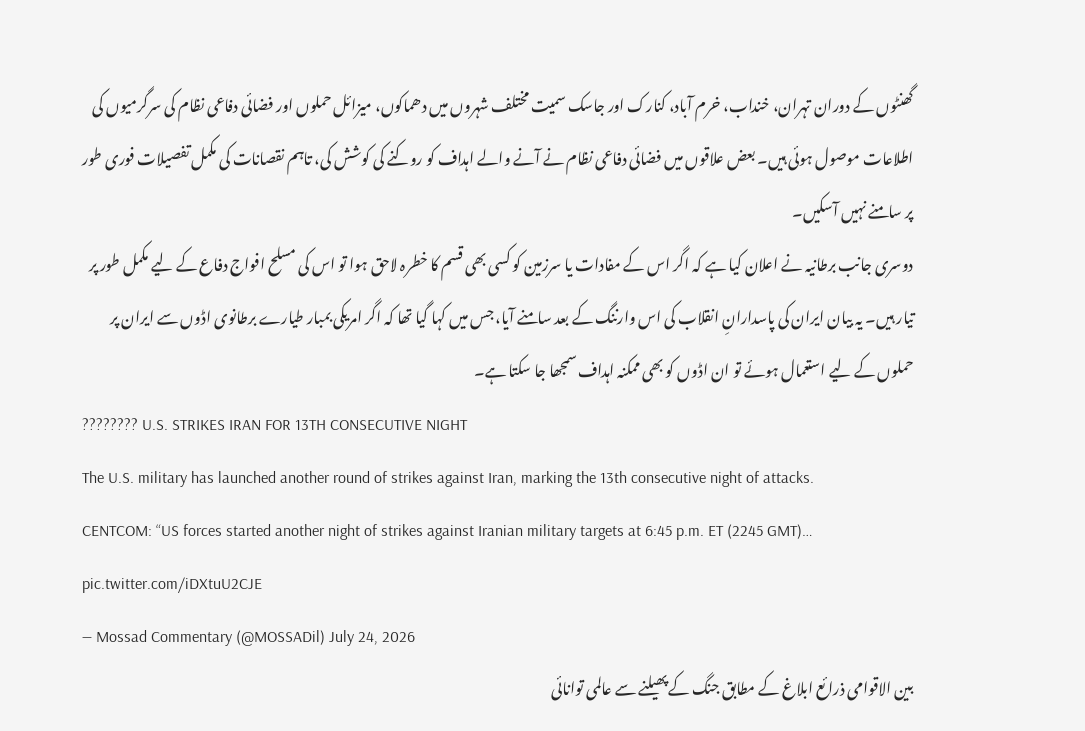گھنٹوں کے دوران تہران، خنداب، خرم آباد، کنارک اور جاسک سمیت مختلف شہروں میں دھماکوں، میزائل حملوں اور فضائی دفاعی نظام کی سرگرمیوں کی اطلاعات موصول ہوئی ہیں۔ بعض علاقوں میں فضائی دفاعی نظام نے آنے والے اہداف کو روکنے کی کوشش کی، تاہم نقصانات کی مکمل تفصیلات فوری طور پر سامنے نہیں آسکیں۔
دوسری جانب برطانیہ نے اعلان کیا ہے کہ اگر اس کے مفادات یا سرزمین کو کسی بھی قسم کا خطرہ لاحق ہوا تو اس کی مسلح افواج دفاع کے لیے مکمل طور پر تیار ہیں۔ یہ بیان ایران کی پاسدارانِ انقلاب کی اس وارننگ کے بعد سامنے آیا، جس میں کہا گیا تھا کہ اگر امریکی بمبار طیارے برطانوی اڈوں سے ایران پر حملوں کے لیے استعمال ہوئے تو ان اڈوں کو بھی ممکنہ اہداف سمجھا جا سکتا ہے۔
???????? U.S. STRIKES IRAN FOR 13TH CONSECUTIVE NIGHT
The U.S. military has launched another round of strikes against Iran, marking the 13th consecutive night of attacks.
CENTCOM: “US forces started another night of strikes against Iranian military targets at 6:45 p.m. ET (2245 GMT)… pic.twitter.com/iDXtuU2CJE
— Mossad Commentary (@MOSSADil) July 24, 2026
بین الاقوامی ذرائع ابلاغ کے مطابق جنگ کے پھیلنے سے عالمی توانائی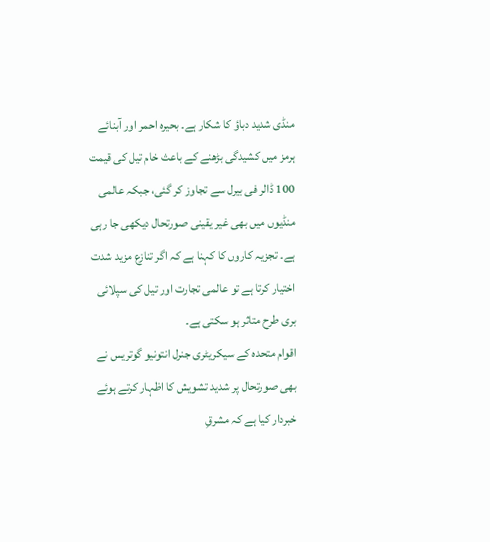منڈی شدید دباؤ کا شکار ہے۔ بحیرہ احمر اور آبنائے ہرمز میں کشیدگی بڑھنے کے باعث خام تیل کی قیمت 100 ڈالر فی بیرل سے تجاوز کر گئی، جبکہ عالمی منڈیوں میں بھی غیر یقینی صورتحال دیکھی جا رہی ہے۔ تجزیہ کاروں کا کہنا ہے کہ اگر تنازع مزید شدت اختیار کرتا ہے تو عالمی تجارت اور تیل کی سپلائی بری طرح متاثر ہو سکتی ہے۔
اقوام متحدہ کے سیکریٹری جنرل انتونیو گوتریس نے بھی صورتحال پر شدید تشویش کا اظہار کرتے ہوئے خبردار کیا ہے کہ مشرقِ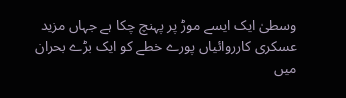وسطیٰ ایک ایسے موڑ پر پہنچ چکا ہے جہاں مزید عسکری کارروائیاں پورے خطے کو ایک بڑے بحران میں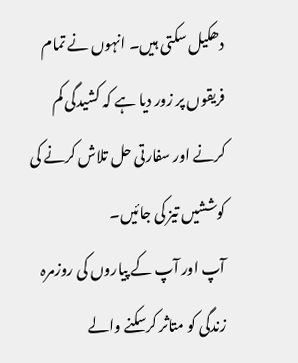دھکیل سکتی ہیں۔ انہوں نے تمام فریقوں پر زور دیا ہے کہ کشیدگی کم کرنے اور سفارتی حل تلاش کرنے کی کوششیں تیز کی جائیں۔
آپ اور آپ کے پیاروں کی روزمرہ زندگی کو متاثر کرسکنے والے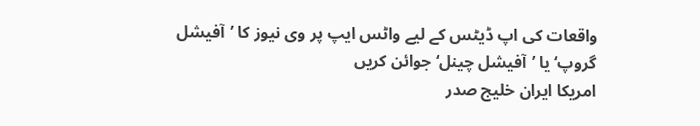واقعات کی اپ ڈیٹس کے لیے واٹس ایپ پر وی نیوز کا ’آفیشل گروپ‘ یا ’آفیشل چینل‘ جوائن کریں
امریکا ایران خلیج صدر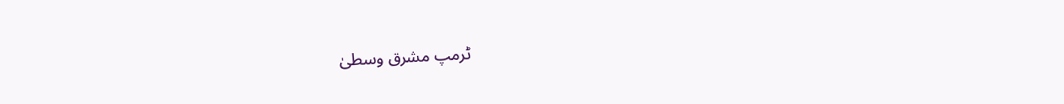ٹرمپ مشرق وسطیٰ